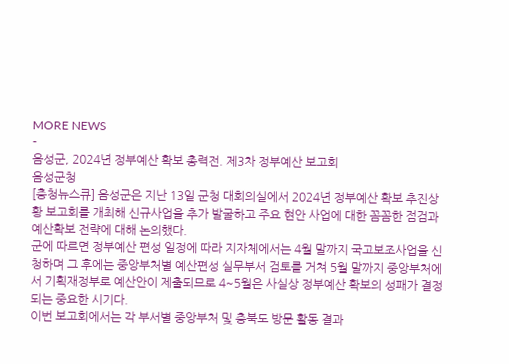MORE NEWS
-
음성군, 2024년 정부예산 확보 총력전. 제3차 정부예산 보고회
음성군청
[충청뉴스큐] 음성군은 지난 13일 군청 대회의실에서 2024년 정부예산 확보 추진상황 보고회를 개최해 신규사업을 추가 발굴하고 주요 현안 사업에 대한 꼼꼼한 점검과 예산확보 전략에 대해 논의했다.
군에 따르면 정부예산 편성 일정에 따라 지자체에서는 4월 말까지 국고보조사업을 신청하며 그 후에는 중앙부처별 예산편성 실무부서 검토를 거쳐 5월 말까지 중앙부처에서 기획재정부로 예산안이 제출되므로 4~5월은 사실상 정부예산 확보의 성패가 결정되는 중요한 시기다.
이번 보고회에서는 각 부서별 중앙부처 및 충북도 방문 활동 결과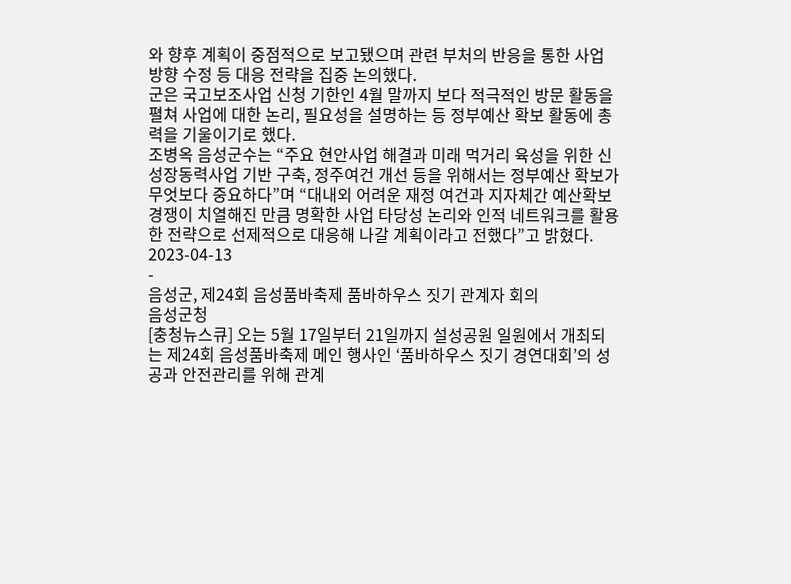와 향후 계획이 중점적으로 보고됐으며 관련 부처의 반응을 통한 사업 방향 수정 등 대응 전략을 집중 논의했다.
군은 국고보조사업 신청 기한인 4월 말까지 보다 적극적인 방문 활동을 펼쳐 사업에 대한 논리, 필요성을 설명하는 등 정부예산 확보 활동에 총력을 기울이기로 했다.
조병옥 음성군수는 “주요 현안사업 해결과 미래 먹거리 육성을 위한 신성장동력사업 기반 구축, 정주여건 개선 등을 위해서는 정부예산 확보가 무엇보다 중요하다”며 “대내외 어려운 재정 여건과 지자체간 예산확보 경쟁이 치열해진 만큼 명확한 사업 타당성 논리와 인적 네트워크를 활용한 전략으로 선제적으로 대응해 나갈 계획이라고 전했다”고 밝혔다.
2023-04-13
-
음성군, 제24회 음성품바축제 품바하우스 짓기 관계자 회의
음성군청
[충청뉴스큐] 오는 5월 17일부터 21일까지 설성공원 일원에서 개최되는 제24회 음성품바축제 메인 행사인 ‘품바하우스 짓기 경연대회’의 성공과 안전관리를 위해 관계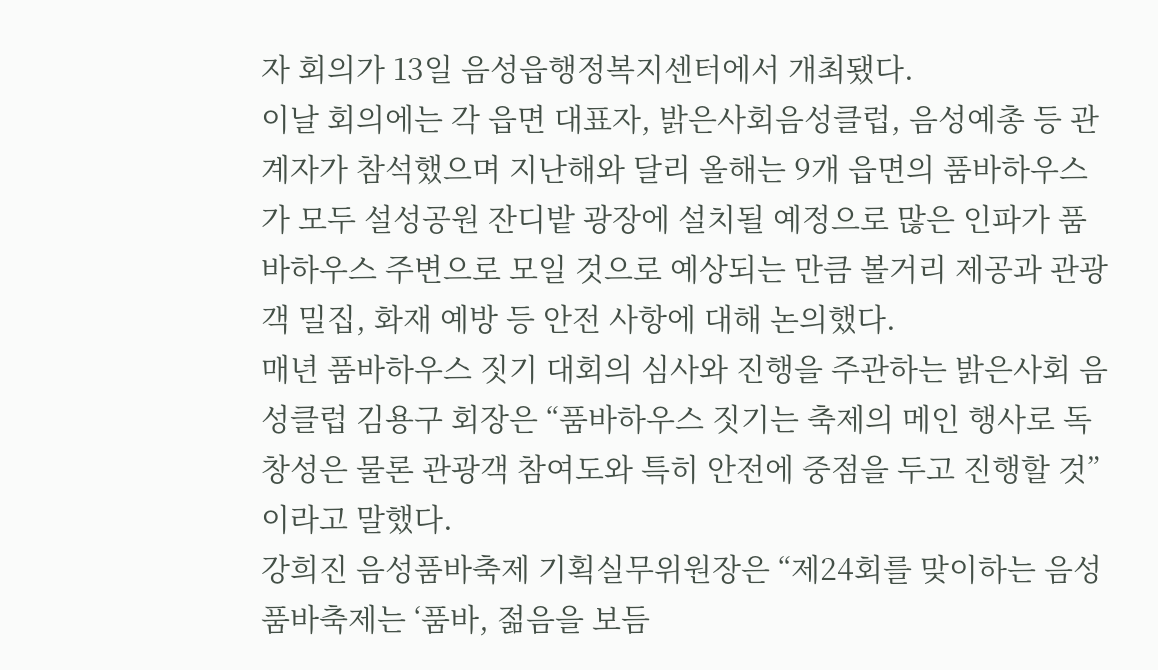자 회의가 13일 음성읍행정복지센터에서 개최됐다.
이날 회의에는 각 읍면 대표자, 밝은사회음성클럽, 음성예총 등 관계자가 참석했으며 지난해와 달리 올해는 9개 읍면의 품바하우스가 모두 설성공원 잔디밭 광장에 설치될 예정으로 많은 인파가 품바하우스 주변으로 모일 것으로 예상되는 만큼 볼거리 제공과 관광객 밀집, 화재 예방 등 안전 사항에 대해 논의했다.
매년 품바하우스 짓기 대회의 심사와 진행을 주관하는 밝은사회 음성클럽 김용구 회장은 “품바하우스 짓기는 축제의 메인 행사로 독창성은 물론 관광객 참여도와 특히 안전에 중점을 두고 진행할 것”이라고 말했다.
강희진 음성품바축제 기획실무위원장은 “제24회를 맞이하는 음성품바축제는 ‘품바, 젊음을 보듬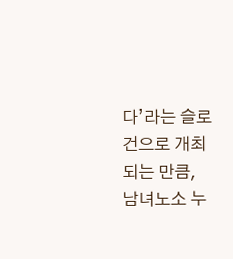다’라는 슬로건으로 개최되는 만큼, 남녀노소 누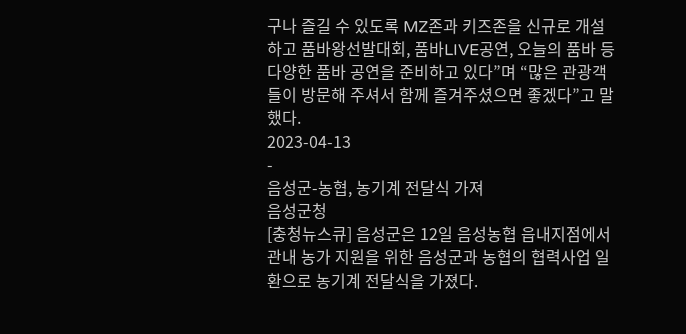구나 즐길 수 있도록 MZ존과 키즈존을 신규로 개설하고 품바왕선발대회, 품바LIVE공연, 오늘의 품바 등 다양한 품바 공연을 준비하고 있다”며 “많은 관광객들이 방문해 주셔서 함께 즐겨주셨으면 좋겠다”고 말했다.
2023-04-13
-
음성군-농협, 농기계 전달식 가져
음성군청
[충청뉴스큐] 음성군은 12일 음성농협 읍내지점에서 관내 농가 지원을 위한 음성군과 농협의 협력사업 일환으로 농기계 전달식을 가졌다.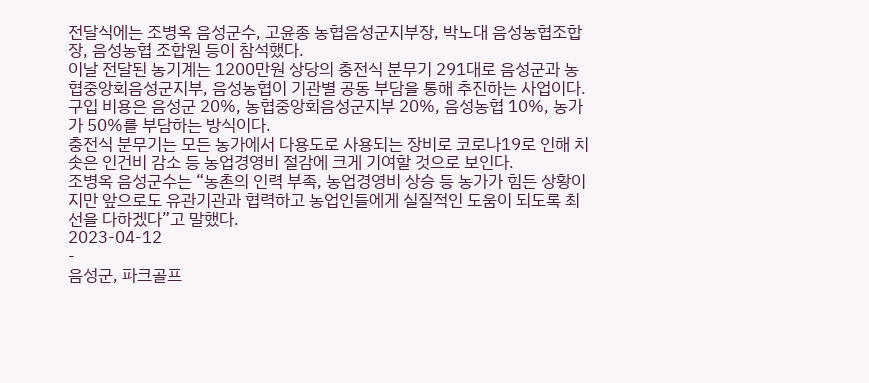전달식에는 조병옥 음성군수, 고윤종 농협음성군지부장, 박노대 음성농협조합장, 음성농협 조합원 등이 참석했다.
이날 전달된 농기계는 1200만원 상당의 충전식 분무기 291대로 음성군과 농협중앙회음성군지부, 음성농협이 기관별 공동 부담을 통해 추진하는 사업이다.
구입 비용은 음성군 20%, 농협중앙회음성군지부 20%, 음성농협 10%, 농가가 50%를 부담하는 방식이다.
충전식 분무기는 모든 농가에서 다용도로 사용되는 장비로 코로나19로 인해 치솟은 인건비 감소 등 농업경영비 절감에 크게 기여할 것으로 보인다.
조병옥 음성군수는 “농촌의 인력 부족, 농업경영비 상승 등 농가가 힘든 상황이지만 앞으로도 유관기관과 협력하고 농업인들에게 실질적인 도움이 되도록 최선을 다하겠다”고 말했다.
2023-04-12
-
음성군, 파크골프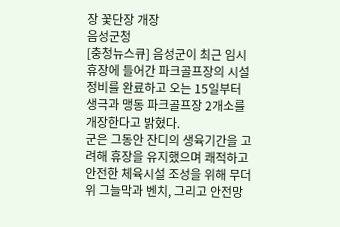장 꽃단장 개장
음성군청
[충청뉴스큐] 음성군이 최근 임시휴장에 들어간 파크골프장의 시설 정비를 완료하고 오는 15일부터 생극과 맹동 파크골프장 2개소를 개장한다고 밝혔다.
군은 그동안 잔디의 생육기간을 고려해 휴장을 유지했으며 쾌적하고 안전한 체육시설 조성을 위해 무더위 그늘막과 벤치, 그리고 안전망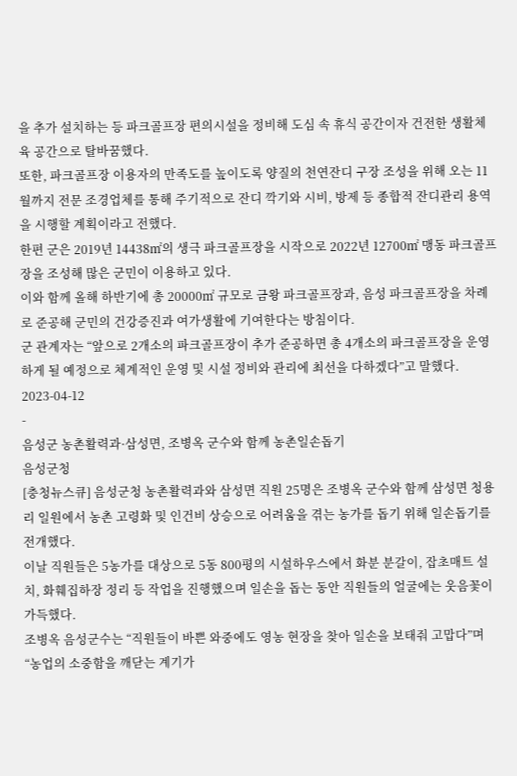을 추가 설치하는 등 파크골프장 편의시설을 정비해 도심 속 휴식 공간이자 건전한 생활체육 공간으로 탈바꿈했다.
또한, 파크골프장 이용자의 만족도를 높이도록 양질의 천연잔디 구장 조성을 위해 오는 11월까지 전문 조경업체를 통해 주기적으로 잔디 깍기와 시비, 방제 등 종합적 잔디관리 용역을 시행할 계획이라고 전했다.
한편 군은 2019년 14438㎡의 생극 파크골프장을 시작으로 2022년 12700㎡ 맹동 파크골프장을 조성해 많은 군민이 이용하고 있다.
이와 함께 올해 하반기에 총 20000㎡ 규모로 금왕 파크골프장과, 음성 파크골프장을 차례로 준공해 군민의 건강증진과 여가생활에 기여한다는 방침이다.
군 관계자는 “앞으로 2개소의 파크골프장이 추가 준공하면 총 4개소의 파크골프장을 운영하게 될 예정으로 체계적인 운영 및 시설 정비와 관리에 최선을 다하겠다”고 말했다.
2023-04-12
-
음성군 농촌활력과·삼성면, 조병옥 군수와 함께 농촌일손돕기
음성군청
[충청뉴스큐] 음성군청 농촌활력과와 삼성면 직원 25명은 조병옥 군수와 함께 삼성면 청용리 일원에서 농촌 고령화 및 인건비 상승으로 어려움을 겪는 농가를 돕기 위해 일손돕기를 전개했다.
이날 직원들은 5농가를 대상으로 5동 800평의 시설하우스에서 화분 분갈이, 잡초매트 설치, 화훼집하장 정리 등 작업을 진행했으며 일손을 돕는 동안 직원들의 얼굴에는 웃음꽃이 가득했다.
조병옥 음성군수는 “직원들이 바쁜 와중에도 영농 현장을 찾아 일손을 보태줘 고맙다”며 “농업의 소중함을 깨닫는 계기가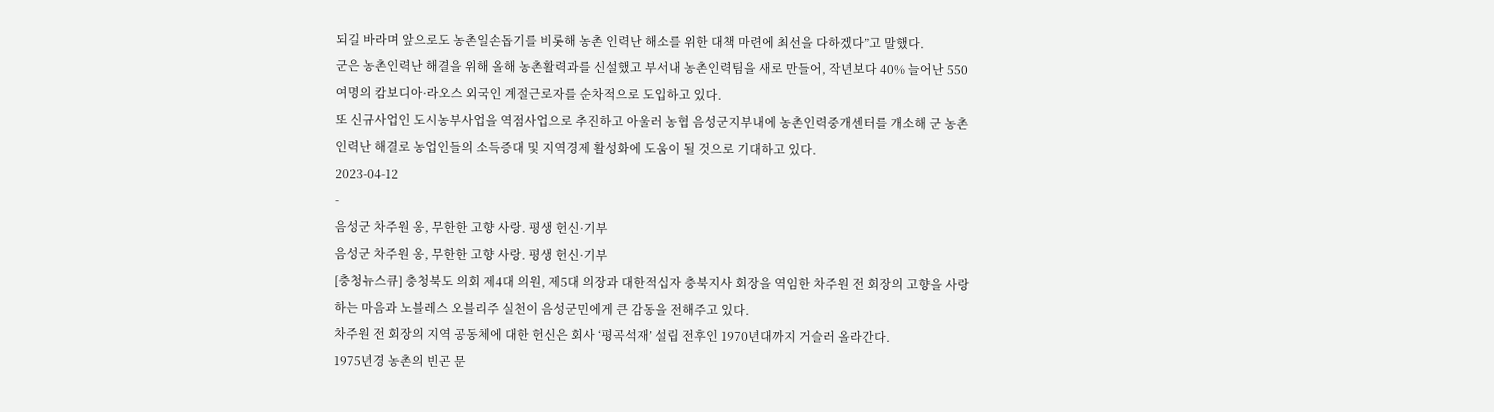되길 바라며 앞으로도 농촌일손돕기를 비롯해 농촌 인력난 해소를 위한 대책 마련에 최선을 다하겠다”고 말했다.
군은 농촌인력난 해결을 위해 올해 농촌활력과를 신설했고 부서내 농촌인력팀을 새로 만들어, 작년보다 40% 늘어난 550여명의 캄보디아·라오스 외국인 계절근로자를 순차적으로 도입하고 있다.
또 신규사업인 도시농부사업을 역점사업으로 추진하고 아울러 농협 음성군지부내에 농촌인력중개센터를 개소해 군 농촌인력난 해결로 농업인들의 소득증대 및 지역경제 활성화에 도움이 될 것으로 기대하고 있다.
2023-04-12
-
음성군 차주원 옹, 무한한 고향 사랑. 평생 헌신·기부
음성군 차주원 옹, 무한한 고향 사랑. 평생 헌신·기부
[충청뉴스큐] 충청북도 의회 제4대 의원, 제5대 의장과 대한적십자 충북지사 회장을 역임한 차주원 전 회장의 고향을 사랑하는 마음과 노블레스 오블리주 실천이 음성군민에게 큰 감동을 전해주고 있다.
차주원 전 회장의 지역 공동체에 대한 헌신은 회사 ‘평곡석재’ 설립 전후인 1970년대까지 거슬러 올라간다.
1975년경 농촌의 빈곤 문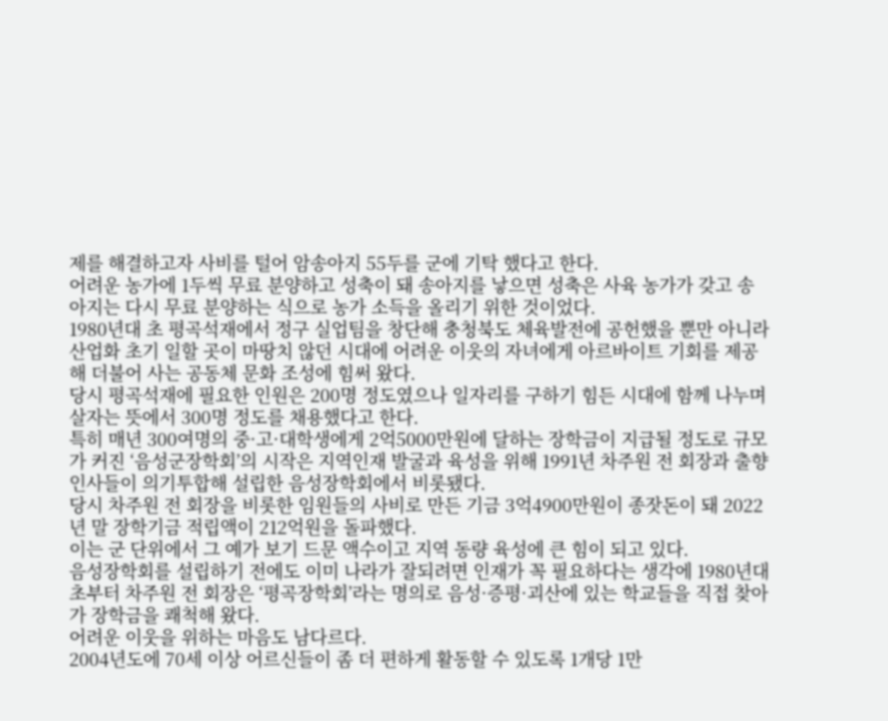제를 해결하고자 사비를 털어 암송아지 55두를 군에 기탁 했다고 한다.
어려운 농가에 1두씩 무료 분양하고 성축이 돼 송아지를 낳으면 성축은 사육 농가가 갖고 송아지는 다시 무료 분양하는 식으로 농가 소득을 올리기 위한 것이었다.
1980년대 초 평곡석재에서 정구 실업팀을 창단해 충청북도 체육발전에 공헌했을 뿐만 아니라 산업화 초기 일할 곳이 마땅치 않던 시대에 어려운 이웃의 자녀에게 아르바이트 기회를 제공해 더불어 사는 공동체 문화 조성에 힘써 왔다.
당시 평곡석재에 필요한 인원은 200명 정도였으나 일자리를 구하기 힘든 시대에 함께 나누며 살자는 뜻에서 300명 정도를 채용했다고 한다.
특히 매년 300여명의 중·고·대학생에게 2억5000만원에 달하는 장학금이 지급될 정도로 규모가 커진 ‘음성군장학회’의 시작은 지역인재 발굴과 육성을 위해 1991년 차주원 전 회장과 출향 인사들이 의기투합해 설립한 음성장학회에서 비롯됐다.
당시 차주원 전 회장을 비롯한 임원들의 사비로 만든 기금 3억4900만원이 종잣돈이 돼 2022년 말 장학기금 적립액이 212억원을 돌파했다.
이는 군 단위에서 그 예가 보기 드문 액수이고 지역 동량 육성에 큰 힘이 되고 있다.
음성장학회를 설립하기 전에도 이미 나라가 잘되려면 인재가 꼭 필요하다는 생각에 1980년대 초부터 차주원 전 회장은 ‘평곡장학회’라는 명의로 음성·증평·괴산에 있는 학교들을 직접 찾아가 장학금을 쾌척해 왔다.
어려운 이웃을 위하는 마음도 남다르다.
2004년도에 70세 이상 어르신들이 좀 더 편하게 활동할 수 있도록 1개당 1만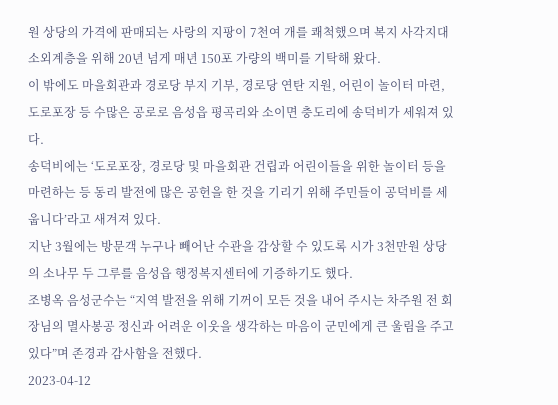원 상당의 가격에 판매되는 사랑의 지팡이 7천여 개를 쾌척했으며 복지 사각지대 소외계층을 위해 20년 넘게 매년 150포 가량의 백미를 기탁해 왔다.
이 밖에도 마을회관과 경로당 부지 기부, 경로당 연탄 지원, 어린이 놀이터 마련, 도로포장 등 수많은 공로로 음성읍 평곡리와 소이면 충도리에 송덕비가 세워져 있다.
송덕비에는 ‘도로포장, 경로당 및 마을회관 건립과 어린이들을 위한 놀이터 등을 마련하는 등 동리 발전에 많은 공헌을 한 것을 기리기 위해 주민들이 공덕비를 세웁니다’라고 새겨져 있다.
지난 3월에는 방문객 누구나 빼어난 수관을 감상할 수 있도록 시가 3천만원 상당의 소나무 두 그루를 음성읍 행정복지센터에 기증하기도 했다.
조병옥 음성군수는 “지역 발전을 위해 기꺼이 모든 것을 내어 주시는 차주원 전 회장님의 멸사봉공 정신과 어려운 이웃을 생각하는 마음이 군민에게 큰 울림을 주고 있다”며 존경과 감사함을 전했다.
2023-04-12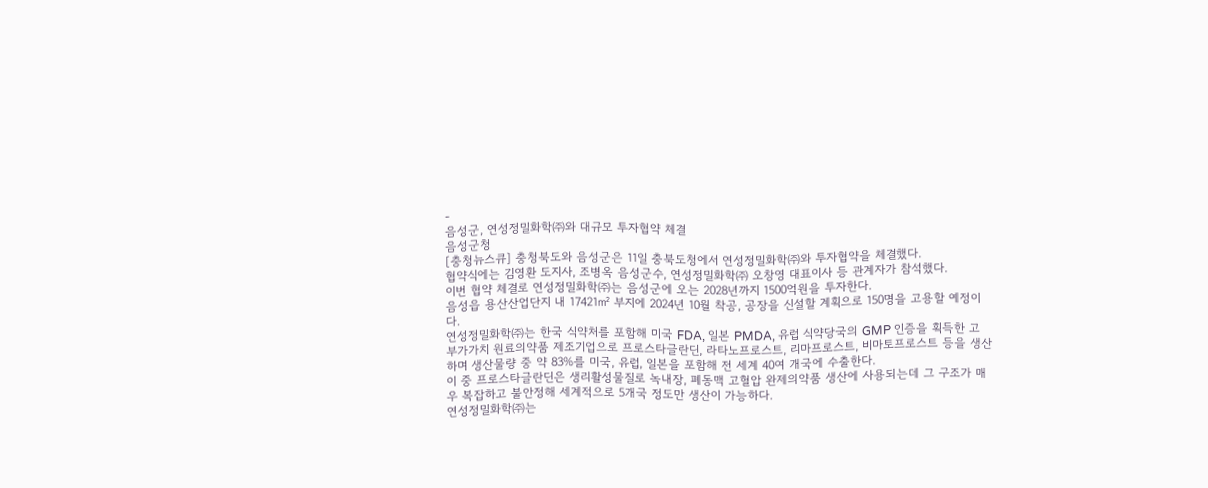-
음성군, 연성정밀화학㈜와 대규모 투자협약 체결
음성군청
[충청뉴스큐] 충청북도와 음성군은 11일 충북도청에서 연성정밀화학㈜와 투자협약을 체결했다.
협약식에는 김영환 도지사, 조병옥 음성군수, 연성정밀화학㈜ 오창영 대표이사 등 관계자가 참석했다.
이번 협약 체결로 연성정밀화학㈜는 음성군에 오는 2028년까지 1500억원을 투자한다.
음성읍 용산산업단지 내 17421㎡ 부지에 2024년 10월 착공, 공장을 신설할 계획으로 150명을 고용할 예정이다.
연성정밀화학㈜는 한국 식약처를 포함해 미국 FDA, 일본 PMDA, 유럽 식약당국의 GMP 인증을 획득한 고부가가치 원료의약품 제조기업으로 프로스타글란딘, 라타노프로스트, 리마프로스트, 비마토프로스트 등을 생산하며 생산물량 중 약 83%를 미국, 유럽, 일본을 포함해 전 세계 40여 개국에 수출한다.
이 중 프로스타글란딘은 생리활성물질로 녹내장, 폐동맥 고혈압 완제의약품 생산에 사용되는데 그 구조가 매우 복잡하고 불안정해 세계적으로 5개국 정도만 생산이 가능하다.
연성정밀화학㈜는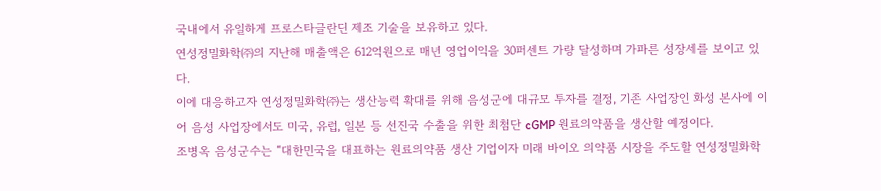국내에서 유일하게 프로스타글란딘 제조 기술을 보유하고 있다.
연성정밀화학㈜의 지난해 매출액은 612억원으로 매년 영업이익을 30퍼센트 가량 달성하며 가파른 성장세를 보이고 있다.
이에 대응하고자 연성정밀화학㈜는 생산능력 확대를 위해 음성군에 대규모 투자를 결정, 기존 사업장인 화성 본사에 이어 음성 사업장에서도 미국, 유럽, 일본 등 선진국 수출을 위한 최첨단 cGMP 원료의약품을 생산할 예정이다.
조병옥 음성군수는 “대한민국을 대표하는 원료의약품 생산 기업이자 미래 바이오 의약품 시장을 주도할 연성정밀화학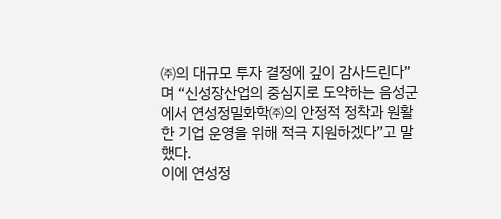㈜의 대규모 투자 결정에 깊이 감사드린다”며 “신성장산업의 중심지로 도약하는 음성군에서 연성정밀화학㈜의 안정적 정착과 원활한 기업 운영을 위해 적극 지원하겠다”고 말했다.
이에 연성정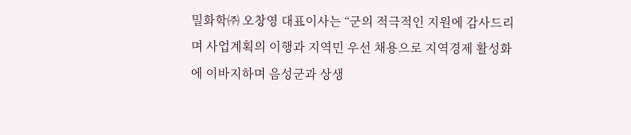밀화학㈜ 오창영 대표이사는 “군의 적극적인 지원에 감사드리며 사업계획의 이행과 지역민 우선 채용으로 지역경제 활성화에 이바지하며 음성군과 상생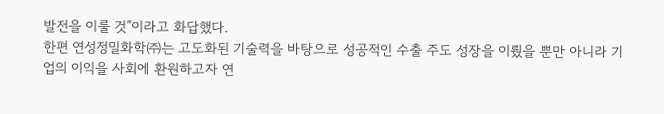발전을 이룰 것”이라고 화답했다.
한편 연성정밀화학㈜는 고도화된 기술력을 바탕으로 성공적인 수출 주도 성장을 이뤘을 뿐만 아니라 기업의 이익을 사회에 환원하고자 연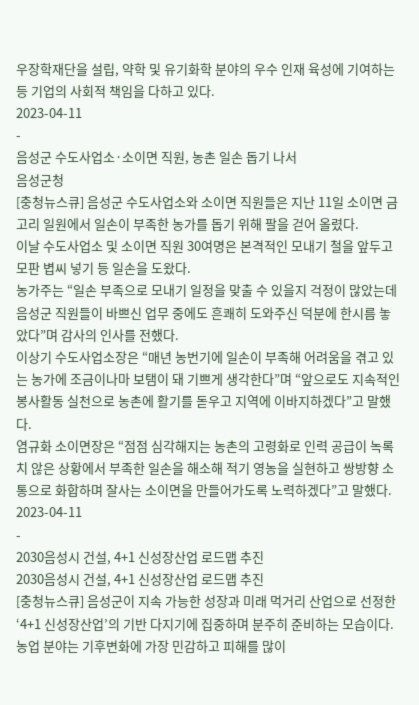우장학재단을 설립, 약학 및 유기화학 분야의 우수 인재 육성에 기여하는 등 기업의 사회적 책임을 다하고 있다.
2023-04-11
-
음성군 수도사업소·소이면 직원, 농촌 일손 돕기 나서
음성군청
[충청뉴스큐] 음성군 수도사업소와 소이면 직원들은 지난 11일 소이면 금고리 일원에서 일손이 부족한 농가를 돕기 위해 팔을 걷어 올렸다.
이날 수도사업소 및 소이면 직원 30여명은 본격적인 모내기 철을 앞두고 모판 볍씨 넣기 등 일손을 도왔다.
농가주는 “일손 부족으로 모내기 일정을 맞출 수 있을지 걱정이 많았는데 음성군 직원들이 바쁘신 업무 중에도 흔쾌히 도와주신 덕분에 한시름 놓았다”며 감사의 인사를 전했다.
이상기 수도사업소장은 “매년 농번기에 일손이 부족해 어려움을 겪고 있는 농가에 조금이나마 보탬이 돼 기쁘게 생각한다”며 “앞으로도 지속적인 봉사활동 실천으로 농촌에 활기를 돋우고 지역에 이바지하겠다”고 말했다.
염규화 소이면장은 “점점 심각해지는 농촌의 고령화로 인력 공급이 녹록치 않은 상황에서 부족한 일손을 해소해 적기 영농을 실현하고 쌍방향 소통으로 화합하며 잘사는 소이면을 만들어가도록 노력하겠다”고 말했다.
2023-04-11
-
2030음성시 건설, 4+1 신성장산업 로드맵 추진
2030음성시 건설, 4+1 신성장산업 로드맵 추진
[충청뉴스큐] 음성군이 지속 가능한 성장과 미래 먹거리 산업으로 선정한 ‘4+1 신성장산업’의 기반 다지기에 집중하며 분주히 준비하는 모습이다.
농업 분야는 기후변화에 가장 민감하고 피해를 많이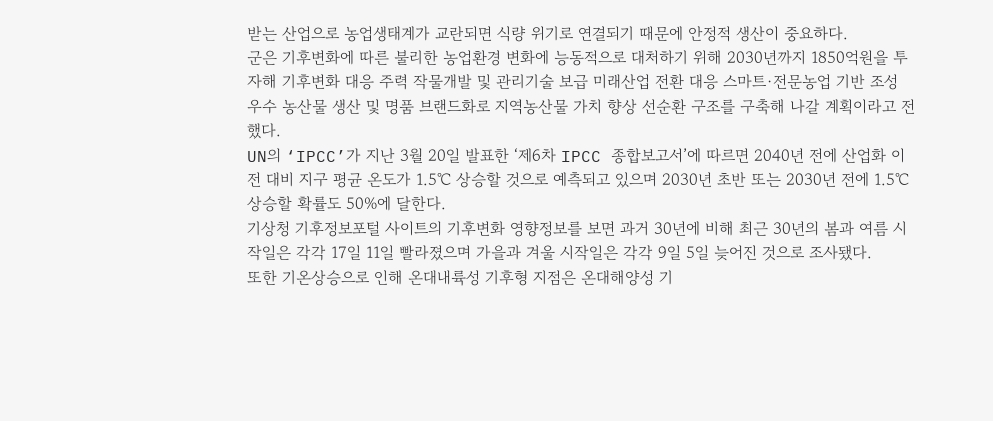받는 산업으로 농업생태계가 교란되면 식량 위기로 연결되기 때문에 안정적 생산이 중요하다.
군은 기후변화에 따른 불리한 농업환경 변화에 능동적으로 대처하기 위해 2030년까지 1850억원을 투자해 기후변화 대응 주력 작물개발 및 관리기술 보급 미래산업 전환 대응 스마트·전문농업 기반 조성 우수 농산물 생산 및 명품 브랜드화로 지역농산물 가치 향상 선순환 구조를 구축해 나갈 계획이라고 전했다.
UN의 ‘IPCC’가 지난 3월 20일 발표한 ‘제6차 IPCC 종합보고서’에 따르면 2040년 전에 산업화 이전 대비 지구 평균 온도가 1.5℃ 상승할 것으로 예측되고 있으며 2030년 초반 또는 2030년 전에 1.5℃ 상승할 확률도 50%에 달한다.
기상청 기후정보포털 사이트의 기후변화 영향정보를 보면 과거 30년에 비해 최근 30년의 봄과 여름 시작일은 각각 17일 11일 빨라졌으며 가을과 겨울 시작일은 각각 9일 5일 늦어진 것으로 조사됐다.
또한 기온상승으로 인해 온대내륙성 기후형 지점은 온대해양성 기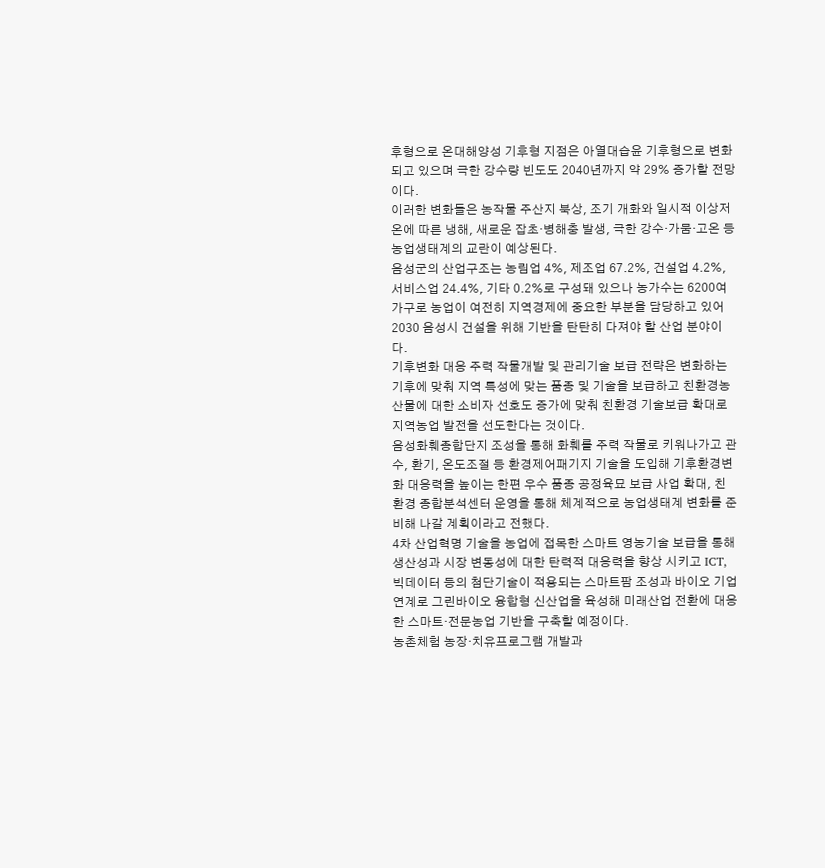후형으로 온대해양성 기후형 지점은 아열대습윤 기후형으로 변화되고 있으며 극한 강수량 빈도도 2040년까지 약 29% 증가할 전망이다.
이러한 변화들은 농작물 주산지 북상, 조기 개화와 일시적 이상저온에 따른 냉해, 새로운 잡초·병해충 발생, 극한 강수·가뭄·고온 등 농업생태계의 교란이 예상된다.
음성군의 산업구조는 농림업 4%, 제조업 67.2%, 건설업 4.2%, 서비스업 24.4%, 기타 0.2%로 구성돼 있으나 농가수는 6200여 가구로 농업이 여전히 지역경제에 중요한 부분을 담당하고 있어 2030 음성시 건설을 위해 기반을 탄탄히 다져야 할 산업 분야이다.
기후변화 대응 주력 작물개발 및 관리기술 보급 전략은 변화하는 기후에 맞춰 지역 특성에 맞는 품종 및 기술을 보급하고 친환경농산물에 대한 소비자 선호도 증가에 맞춰 친환경 기술보급 확대로 지역농업 발전을 선도한다는 것이다.
음성화훼종합단지 조성을 통해 화훼를 주력 작물로 키워나가고 관수, 환기, 온도조절 등 환경제어패기지 기술을 도입해 기후환경변화 대응력을 높이는 한편 우수 품종 공정육묘 보급 사업 확대, 친환경 종합분석센터 운영을 통해 체계적으로 농업생태계 변화를 준비해 나갈 계획이라고 전했다.
4차 산업혁명 기술을 농업에 접목한 스마트 영농기술 보급을 통해 생산성과 시장 변동성에 대한 탄력적 대응력을 향상 시키고 ICT, 빅데이터 등의 첨단기술이 적용되는 스마트팜 조성과 바이오 기업 연계로 그린바이오 융합형 신산업을 육성해 미래산업 전환에 대응한 스마트·전문농업 기반을 구축할 예정이다.
농촌체험 농장·치유프로그램 개발과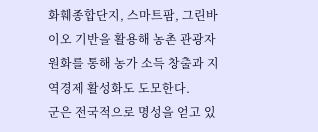화훼종합단지, 스마트팜, 그린바이오 기반을 활용해 농촌 관광자원화를 통해 농가 소득 창출과 지역경제 활성화도 도모한다.
군은 전국적으로 명성을 얻고 있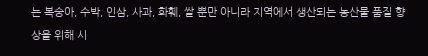는 복숭아, 수박, 인삼, 사과, 화훼, 쌀 뿐만 아니라 지역에서 생산되는 농산물 품질 향상을 위해 시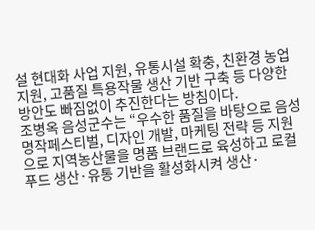설 현대화 사업 지원, 유통시설 확충, 친환경 농업 지원, 고품질 특용작물 생산 기반 구축 등 다양한 방안도 빠짐없이 추진한다는 방침이다.
조병옥 음성군수는 “우수한 품질을 바탕으로 음성명작페스티벌, 디자인 개발, 마케팅 전략 등 지원으로 지역농산물을 명품 브랜드로 육성하고 로컬푸드 생산·유통 기반을 활성화시켜 생산·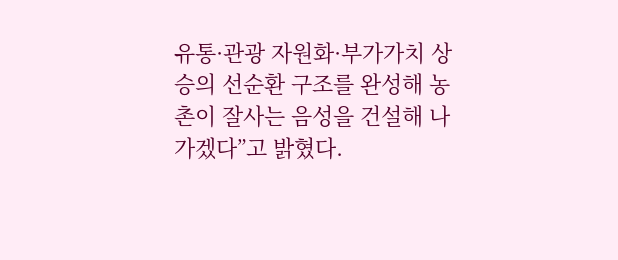유통·관광 자원화·부가가치 상승의 선순환 구조를 완성해 농촌이 잘사는 음성을 건설해 나가겠다”고 밝혔다.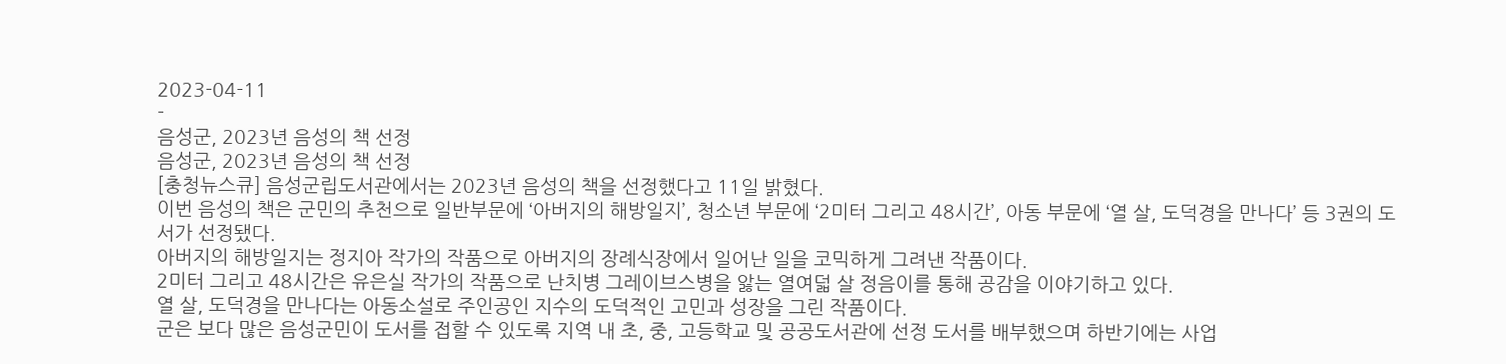2023-04-11
-
음성군, 2023년 음성의 책 선정
음성군, 2023년 음성의 책 선정
[충청뉴스큐] 음성군립도서관에서는 2023년 음성의 책을 선정했다고 11일 밝혔다.
이번 음성의 책은 군민의 추천으로 일반부문에 ‘아버지의 해방일지’, 청소년 부문에 ‘2미터 그리고 48시간’, 아동 부문에 ‘열 살, 도덕경을 만나다’ 등 3권의 도서가 선정됐다.
아버지의 해방일지는 정지아 작가의 작품으로 아버지의 장례식장에서 일어난 일을 코믹하게 그려낸 작품이다.
2미터 그리고 48시간은 유은실 작가의 작품으로 난치병 그레이브스병을 앓는 열여덟 살 정음이를 통해 공감을 이야기하고 있다.
열 살, 도덕경을 만나다는 아동소설로 주인공인 지수의 도덕적인 고민과 성장을 그린 작품이다.
군은 보다 많은 음성군민이 도서를 접할 수 있도록 지역 내 초, 중, 고등학교 및 공공도서관에 선정 도서를 배부했으며 하반기에는 사업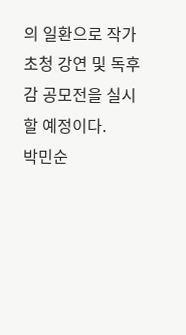의 일환으로 작가 초청 강연 및 독후감 공모전을 실시할 예정이다.
박민순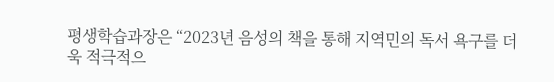평생학습과장은 “2023년 음성의 책을 통해 지역민의 독서 욕구를 더욱 적극적으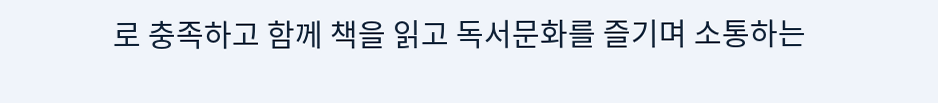로 충족하고 함께 책을 읽고 독서문화를 즐기며 소통하는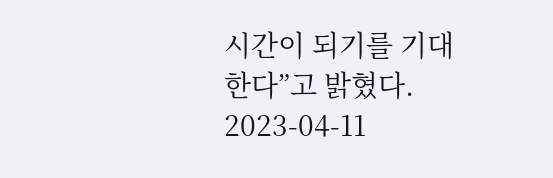시간이 되기를 기대한다”고 밝혔다.
2023-04-11